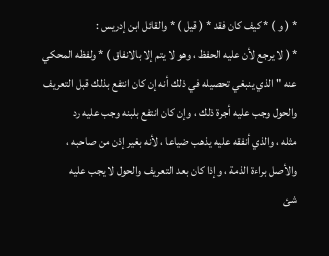* ( و ) * كيف كان فقد * ( قيل ) * والقائل ابن إدريس :
* ( لا يرجع لأن عليه الحفظ ، وهو لا يتم إلا بالانفاق ) * ولفظه المحكي
عنه " الذي ينبغي تحصيله في ذلك أنه إن كان انتفع بذلك قبل التعريف
والحول وجب عليه أجرة ذلك ، وإن كان انتفع بلبنه وجب عليه رد
مثله ، والذي أنفقه عليه يذهب ضياعا ، لأنه بغير إذن من صاحبه ،
والأصل براءة الذمة ، وإذا كان بعد التعريف والحول لا يجب عليه
شئ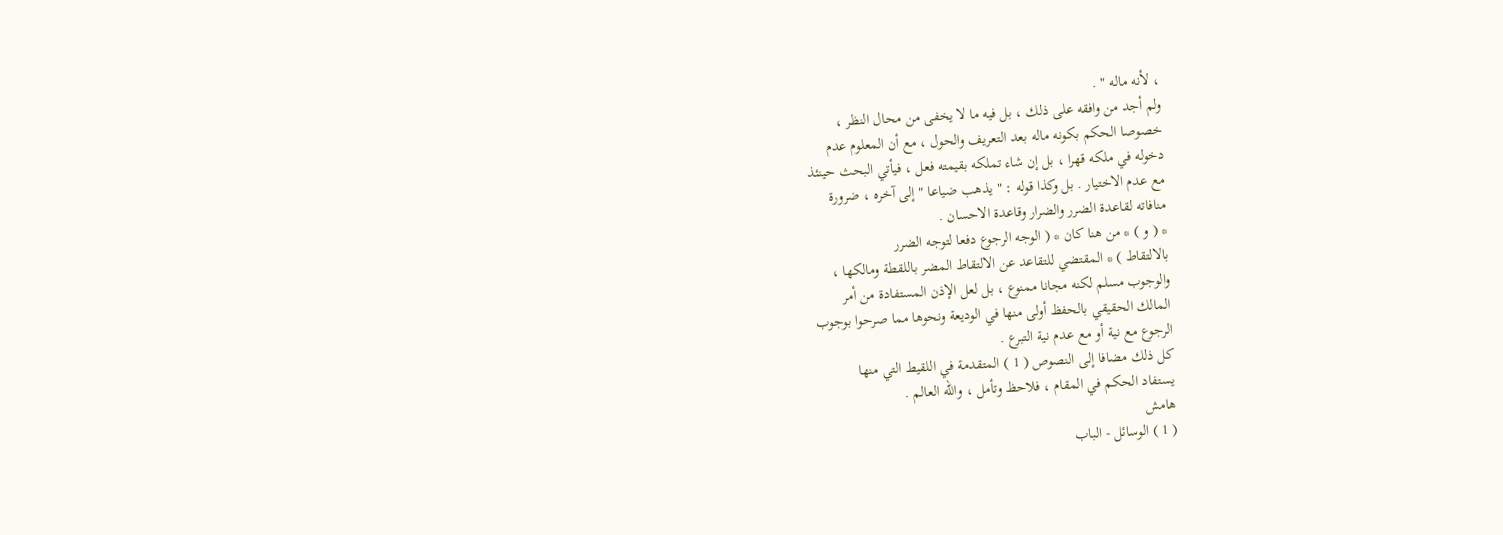، لأنه ماله " .
ولم أجد من وافقه على ذلك ، بل فيه ما لا يخفى من محال النظر ،
خصوصا الحكم بكونه ماله بعد التعريف والحول ، مع أن المعلوم عدم
دخوله في ملكه قهرا ، بل إن شاء تملكه بقيمته فعل ، فيأتي البحث حينئذ
مع عدم الاختيار . بل وكذا قوله : " يذهب ضياعا " إلى آخره ، ضرورة
منافاته لقاعدة الضرر والضرار وقاعدة الاحسان .
* ( و ) * من هنا كان * ( الوجه الرجوع دفعا لتوجه الضرر
بالالتقاط ) * المقتضي للتقاعد عن الالتقاط المضر باللقطة ومالكها ،
والوجوب مسلم لكنه مجانا ممنوع ، بل لعل الإذن المستفادة من أمر
المالك الحقيقي بالحفظ أولى منها في الوديعة ونحوها مما صرحوا بوجوب
الرجوع مع نية أو مع عدم نية التبرع .
كل ذلك مضافا إلى النصوص ( 1 ) المتقدمة في اللقيط التي منها
يستفاد الحكم في المقام ، فلاحظ وتأمل ، والله العالم .
هامش
( 1 ) الوسائل - الباب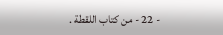- 22 - من كتاب اللقطة .